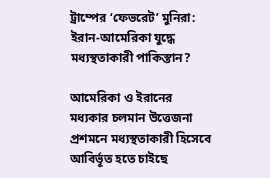ট্রাম্পের ‘ফেভরেট’ মুনিরা: ইরান-আমেরিকা যুদ্ধে মধ্যস্থতাকারী পাকিস্তান?

আমেরিকা ও ইরানের মধ্যকার চলমান উত্তেজনা প্রশমনে মধ্যস্থতাকারী হিসেবে আবির্ভূত হতে চাইছে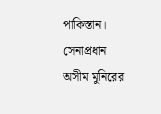পাকিস্তান। সেনাপ্রধান অসীম মুনিরের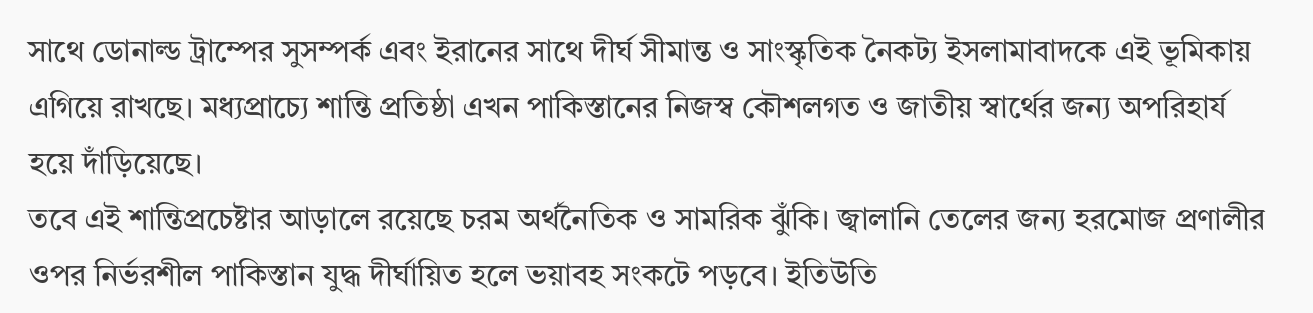সাথে ডোনাল্ড ট্রাম্পের সুসম্পর্ক এবং ইরানের সাথে দীর্ঘ সীমান্ত ও সাংস্কৃতিক নৈকট্য ইসলামাবাদকে এই ভূমিকায় এগিয়ে রাখছে। মধ্যপ্রাচ্যে শান্তি প্রতিষ্ঠা এখন পাকিস্তানের নিজস্ব কৌশলগত ও জাতীয় স্বার্থের জন্য অপরিহার্য হয়ে দাঁড়িয়েছে।
তবে এই শান্তিপ্রচেষ্টার আড়ালে রয়েছে চরম অর্থনৈতিক ও সামরিক ঝুঁকি। জ্বালানি তেলের জন্য হরমোজ প্রণালীর ওপর নির্ভরশীল পাকিস্তান যুদ্ধ দীর্ঘায়িত হলে ভয়াবহ সংকটে পড়বে। ইতিউতি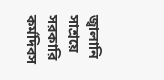জ্বালানি সাশ্রয়ে সরকারি কর্মদিবস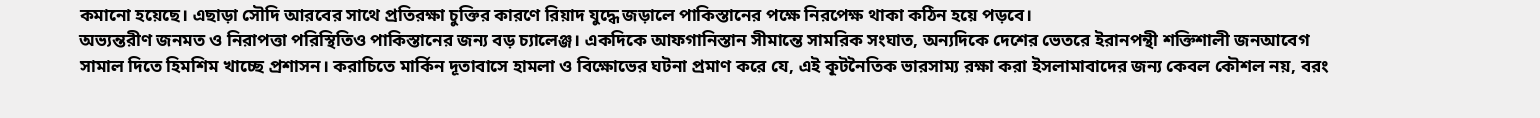কমানো হয়েছে। এছাড়া সৌদি আরবের সাথে প্রতিরক্ষা চুক্তির কারণে রিয়াদ যুদ্ধে জড়ালে পাকিস্তানের পক্ষে নিরপেক্ষ থাকা কঠিন হয়ে পড়বে।
অভ্যন্তরীণ জনমত ও নিরাপত্তা পরিস্থিতিও পাকিস্তানের জন্য বড় চ্যালেঞ্জ। একদিকে আফগানিস্তান সীমান্তে সামরিক সংঘাত, অন্যদিকে দেশের ভেতরে ইরানপন্থী শক্তিশালী জনআবেগ সামাল দিতে হিমশিম খাচ্ছে প্রশাসন। করাচিতে মার্কিন দূতাবাসে হামলা ও বিক্ষোভের ঘটনা প্রমাণ করে যে, এই কূটনৈতিক ভারসাম্য রক্ষা করা ইসলামাবাদের জন্য কেবল কৌশল নয়, বরং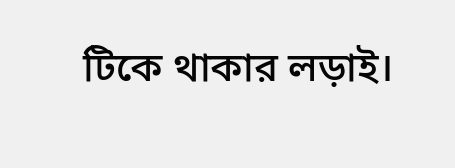টিকে থাকার লড়াই।